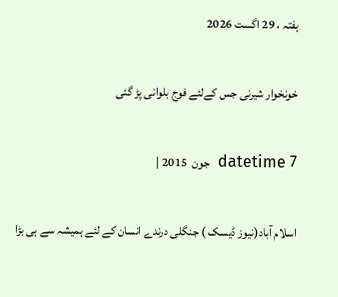ہفتہ ، 29 اگست 2026

خونخوار شیرنی جس کےلئے فوج بلوانی پڑ گئی

datetime 7  جون  2015 |

اسلام آباد(نیوز ڈیسک ) جنگلی درندے انسان کے لئے ہمیشہ سے ہی بڑا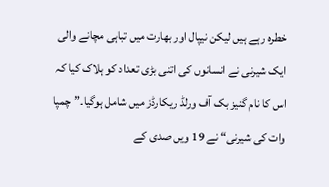خطرہ رہے ہیں لیکن نیپال اور بھارت میں تباہی مچانے والی ایک شیرنی نے انسانوں کی اتنی بڑی تعداد کو ہلاک کیا کہ اس کا نام گنیز بک آف ورلڈ ریکارڈز میں شامل ہوگیا۔”چمپا وات کی شیرنی“ نے 19 ویں صدی کے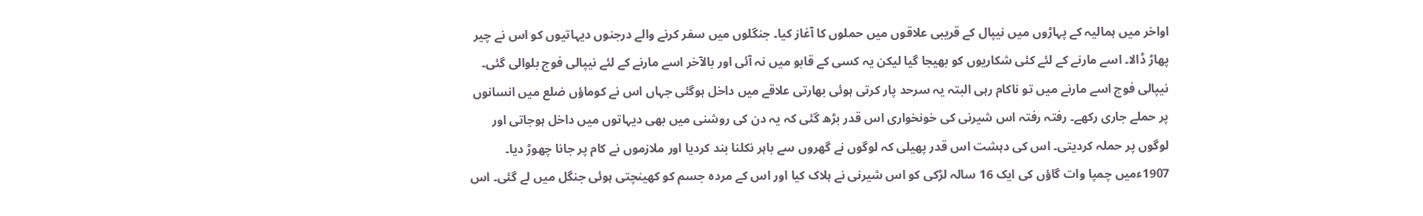اواخر میں ہمالیہ کے پہاڑوں میں نیپال کے قریبی علاقوں میں حملوں کا آغاز کیا۔ جنگلوں میں سفر کرنے والے درجنوں دیہاتیوں کو اس نے چیر پھاڑ ڈالا۔ اسے مارنے کے لئے کئی شکاریوں کو بھیجا گیا لیکن یہ کسی کے قابو میں نہ آئی اور بالآخر اسے مارنے کے لئے نیپالی فوج بلوالی گئی۔ نیپالی فوج اسے مارنے میں تو ناکام رہی البتہ یہ سرحد پار کرتی ہوئی بھارتی علاقے میں داخل ہوگئی جہاں اس نے کوماؤں ضلع میں انسانوں پر حملے جاری رکھے۔ رفتہ رفتہ اس شیرنی کی خونخواری اس قدر بڑھ گئی کہ یہ دن کی روشنی میں بھی دیہاتوں میں داخل ہوجاتی اور لوگوں پر حملہ کردیتی۔ اس کی دہشت اس قدر پھیلی کہ لوگوں نے گھروں سے باہر نکلنا بند کردیا اور ملازموں نے کام پر جانا چھوڑ دیا۔
1907ءمیں چمپا وات گاؤں کی ایک 16 سالہ لڑکی کو اس شیرنی نے ہلاک کیا اور اس کے مردہ جسم کو کھینچتی ہوئی جنگل میں لے گئی۔ اس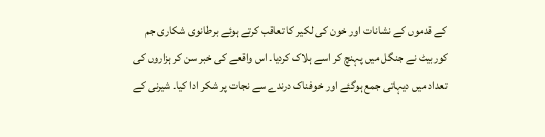کے قدموں کے نشانات اور خون کی لکیر کا تعاقب کرتے ہوئے برطانوی شکاری جم کوربیٹ نے جنگل میں پہنچ کر اسے ہلاک کردیا۔ اس واقعے کی خبر سن کر ہزاروں کی تعداد میں دیہاتی جمع ہوگئے اور خوفناک درندے سے نجات پر شکر ادا کیا۔ شیرنی کے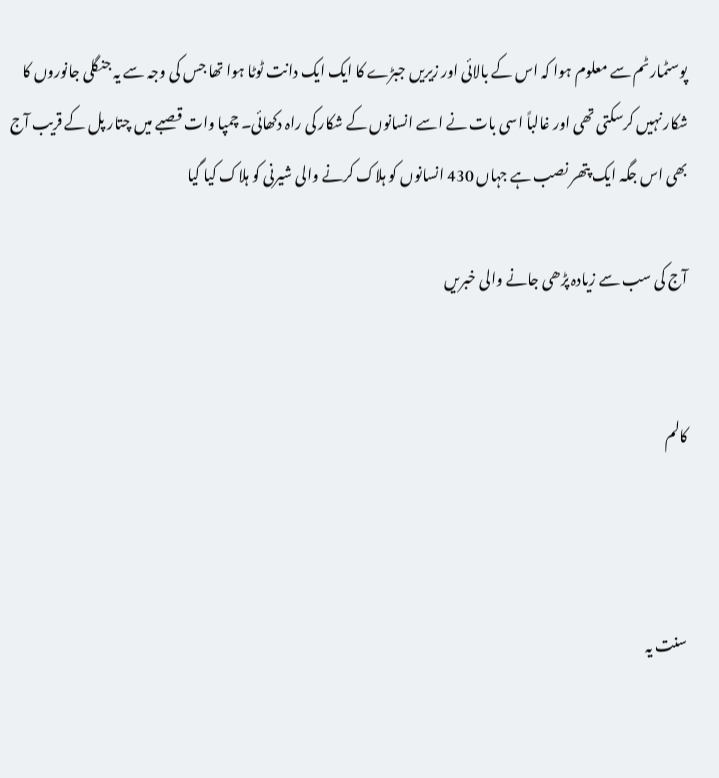پوسٹمارٹم سے معلوم ہوا کہ اس کے بالائی اور زیریں جبڑے کا ایک ایک دانت ٹوٹا ہوا تھا جس کی وجہ سے یہ جنگلی جانوروں کا شکار نہیں کرسکتی تھی اور غالباً اسی بات نے اسے انسانوں کے شکار کی راہ دکھائی۔ چمپا وات قصبے میں چتار پل کے قریب آج بھی اس جگہ ایک پتھر نصب ہے جہاں 430 انسانوں کو ہلاک کرنے والی شیرنی کو ہلاک کیا گیا

آج کی سب سے زیادہ پڑھی جانے والی خبریں


کالم



سنت یہ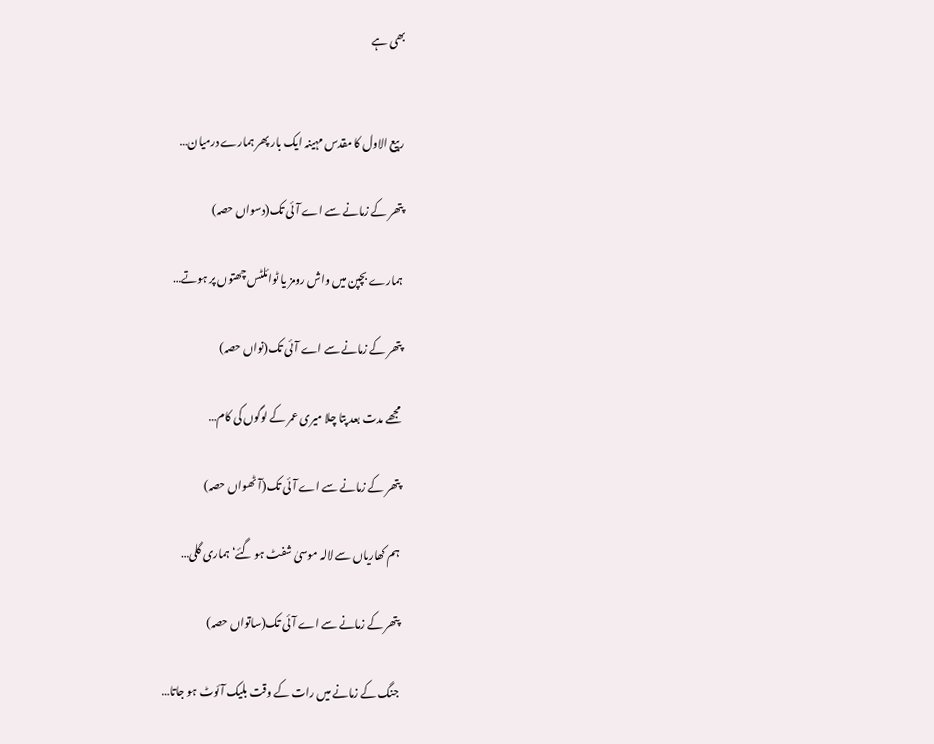بھی ہے


ربیع الاول کا مقدس مہینہ ایک بار پھر ہمارے درمیان…

پتھر کے زمانے سے اے آئی تک(دسواں حصہ)

ہمارے بچپن میں واش رومز یا ٹوائلٹس چھتوں پر ہوتے…

پتھر کے زمانے سے اے آئی تک(نواں حصہ)

مجھے مدت بعد پتا چلا میری عمر کے لوگوں کی کام…

پتھر کے زمانے سے اے آئی تک(آٹھواں حصہ)

ہم کھاریاں سے لالہ موسیٰ شفٹ ہو گئے‘ ہماری گلی…

پتھر کے زمانے سے اے آئی تک(ساتواں حصہ)

جنگ کے زمانے میں رات کے وقت بلیک آئوٹ ہو جاتا…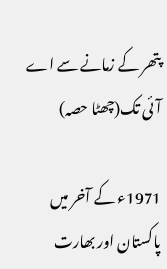پتھر کے زمانے سے اے آئی تک(چھٹا حصہ)

1971ء کے آخر میں پاکستان اور بھارت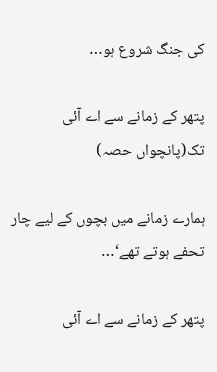کی جنگ شروع ہو…

پتھر کے زمانے سے اے آئی تک(پانچواں حصہ)

ہمارے زمانے میں بچوں کے لیے چار تحفے ہوتے تھے‘…

پتھر کے زمانے سے اے آئی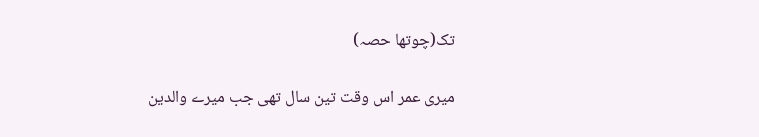تک(چوتھا حصہ)

میری عمر اس وقت تین سال تھی جب میرے والدین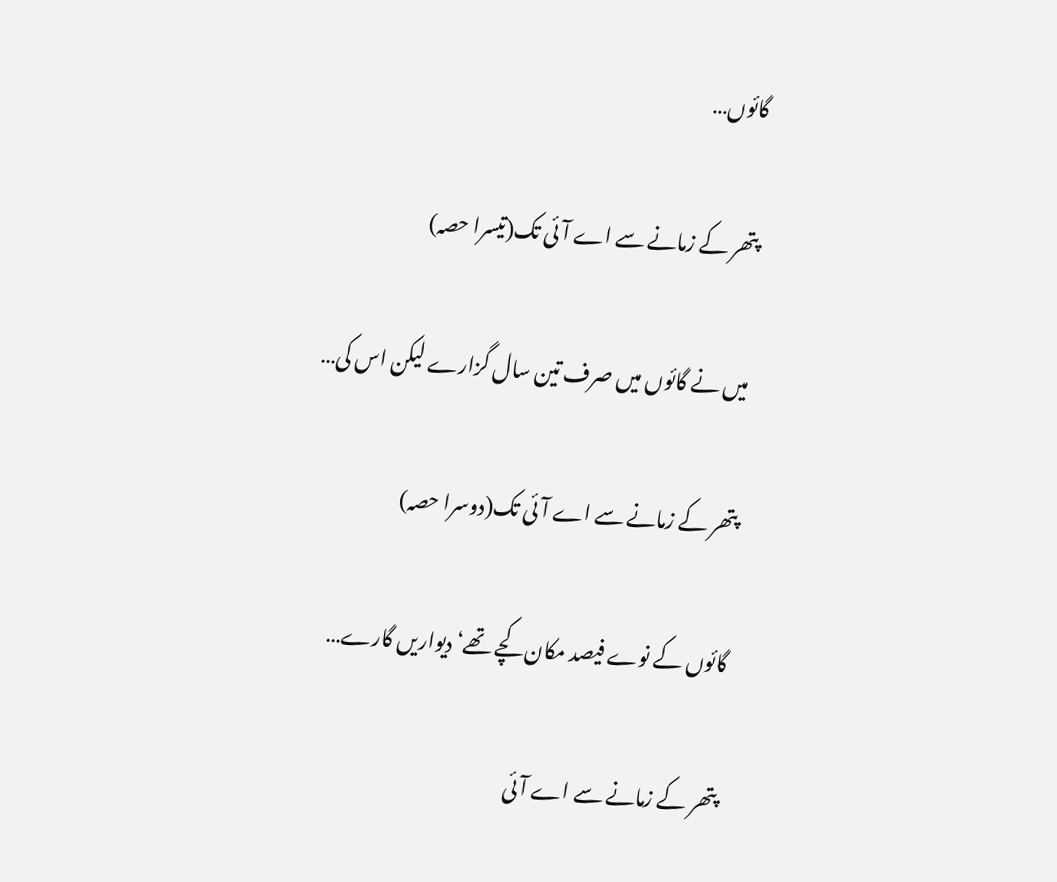گائوں…

پتھر کے زمانے سے اے آئی تک(تیسرا حصہ)

میں نے گائوں میں صرف تین سال گزارے لیکن اس کی…

پتھر کے زمانے سے اے آئی تک(دوسرا حصہ)

گائوں کے نوے فیصد مکان کچے تھے‘ دیواریں گارے…

پتھر کے زمانے سے اے آئی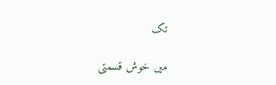تک

میں خوش قسمتی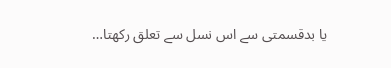یا بدقسمتی سے اس نسل سے تعلق رکھتا…